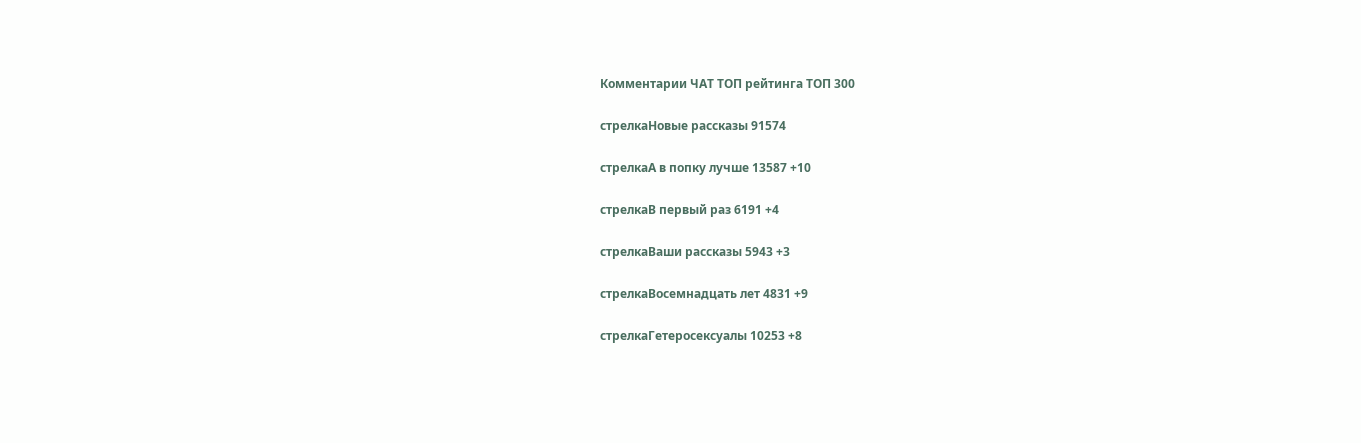Комментарии ЧАТ ТОП рейтинга ТОП 300

стрелкаНовые рассказы 91574

стрелкаА в попку лучше 13587 +10

стрелкаВ первый раз 6191 +4

стрелкаВаши рассказы 5943 +3

стрелкаВосемнадцать лет 4831 +9

стрелкаГетеросексуалы 10253 +8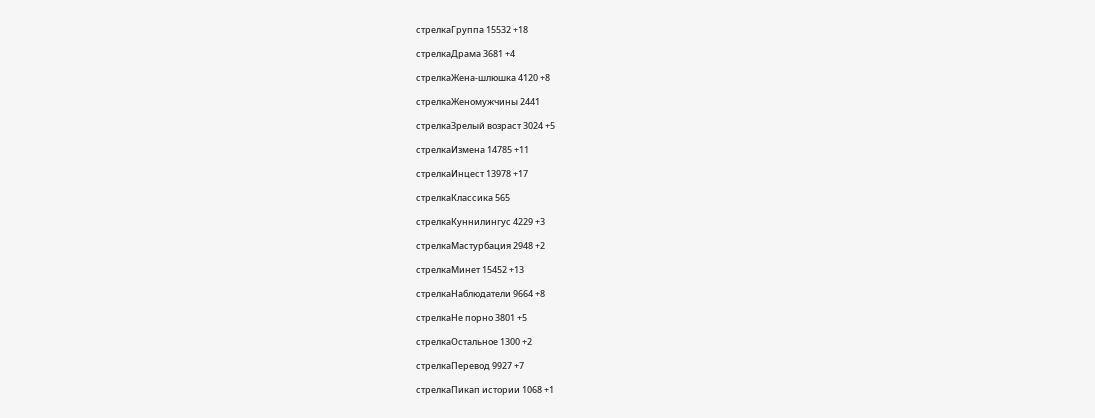стрелкаГруппа 15532 +18

стрелкаДрама 3681 +4

стрелкаЖена-шлюшка 4120 +8

стрелкаЖеномужчины 2441

стрелкаЗрелый возраст 3024 +5

стрелкаИзмена 14785 +11

стрелкаИнцест 13978 +17

стрелкаКлассика 565

стрелкаКуннилингус 4229 +3

стрелкаМастурбация 2948 +2

стрелкаМинет 15452 +13

стрелкаНаблюдатели 9664 +8

стрелкаНе порно 3801 +5

стрелкаОстальное 1300 +2

стрелкаПеревод 9927 +7

стрелкаПикап истории 1068 +1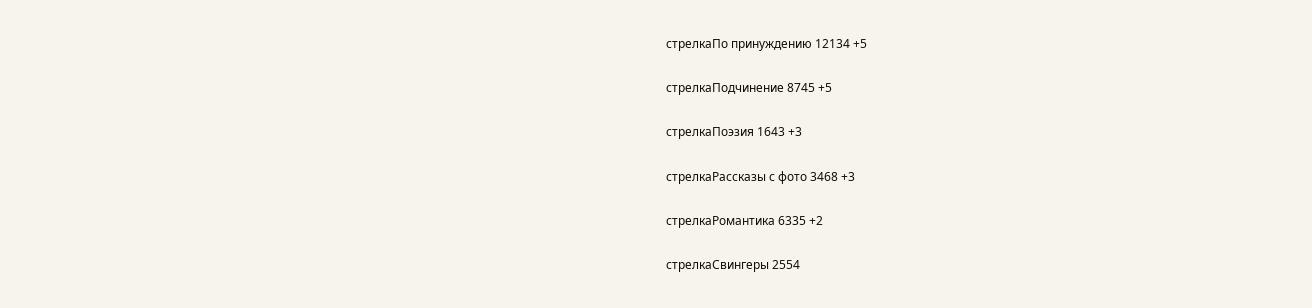стрелкаПо принуждению 12134 +5

стрелкаПодчинение 8745 +5

стрелкаПоэзия 1643 +3

стрелкаРассказы с фото 3468 +3

стрелкаРомантика 6335 +2

стрелкаСвингеры 2554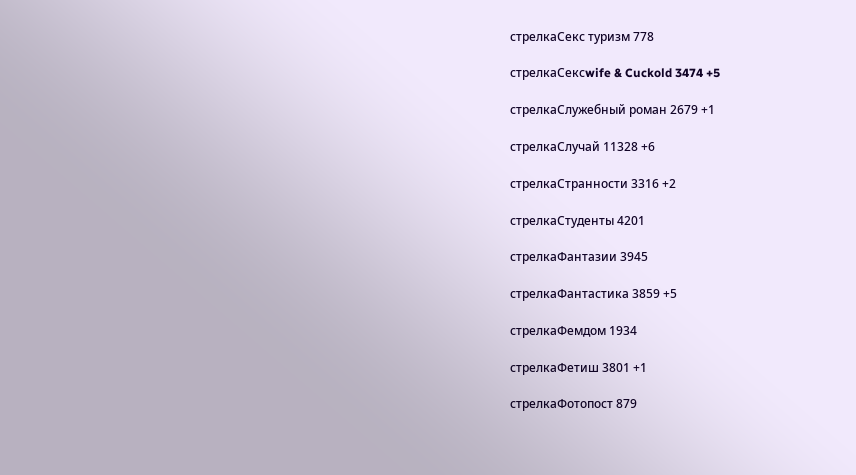стрелкаСекс туризм 778

стрелкаСексwife & Cuckold 3474 +5

стрелкаСлужебный роман 2679 +1

стрелкаСлучай 11328 +6

стрелкаСтранности 3316 +2

стрелкаСтуденты 4201

стрелкаФантазии 3945

стрелкаФантастика 3859 +5

стрелкаФемдом 1934

стрелкаФетиш 3801 +1

стрелкаФотопост 879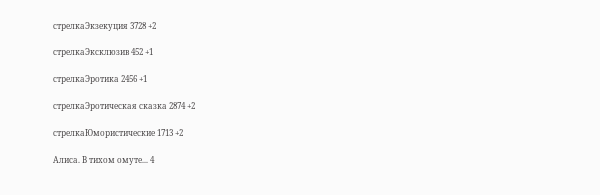стрелкаЭкзекуция 3728 +2

стрелкаЭксклюзив 452 +1

стрелкаЭротика 2456 +1

стрелкаЭротическая сказка 2874 +2

стрелкаЮмористические 1713 +2

Алиса. В тихом омуте... 4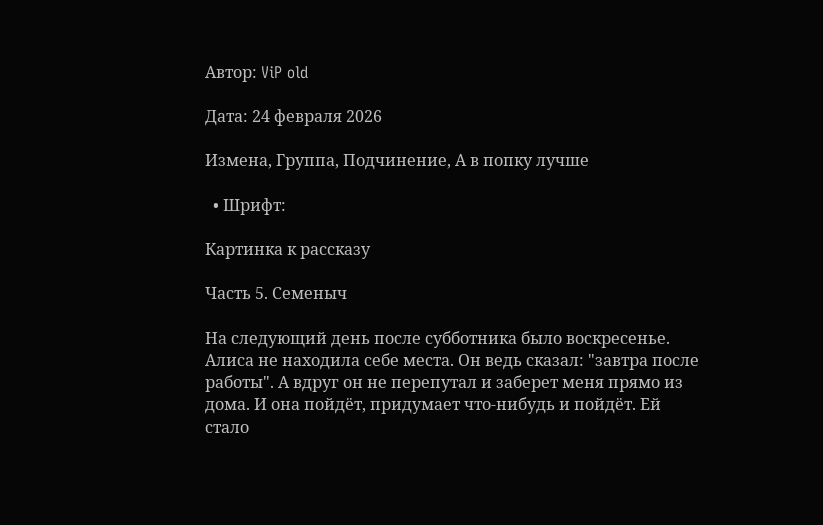Автор: ViP old

Дата: 24 февраля 2026

Измена, Группа, Подчинение, А в попку лучше

  • Шрифт:

Картинка к рассказу

Часть 5. Семеныч

На следующий день после субботника было воскресенье. Алиса не находила себе места. Он ведь сказал: "завтра после работы". А вдруг он не перепутал и заберет меня прямо из дома. И она пойдёт, придумает что-нибудь и пойдёт. Ей стало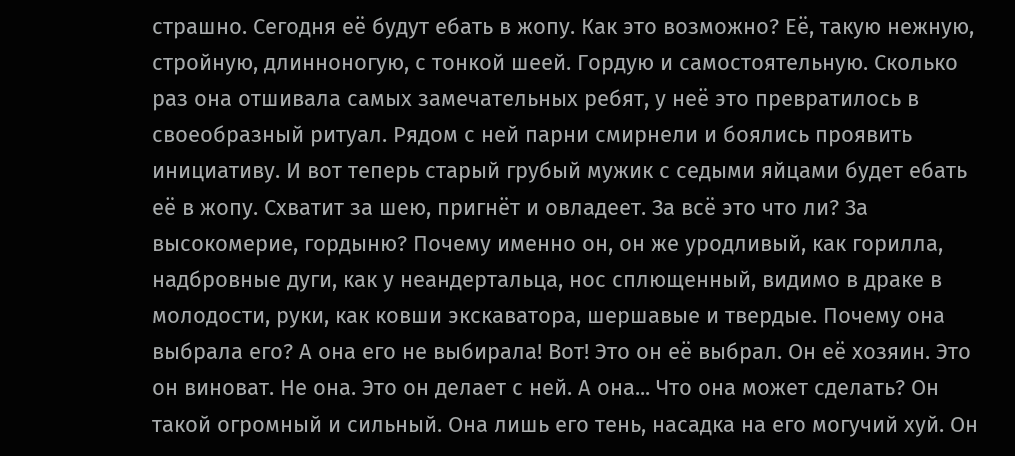страшно. Сегодня её будут ебать в жопу. Как это возможно? Её, такую нежную, стройную, длинноногую, с тонкой шеей. Гордую и самостоятельную. Сколько раз она отшивала самых замечательных ребят, у неё это превратилось в своеобразный ритуал. Рядом с ней парни смирнели и боялись проявить инициативу. И вот теперь старый грубый мужик с седыми яйцами будет ебать её в жопу. Схватит за шею, пригнёт и овладеет. За всё это что ли? За высокомерие, гордыню? Почему именно он, он же уродливый, как горилла, надбровные дуги, как у неандертальца, нос сплющенный, видимо в драке в молодости, руки, как ковши экскаватора, шершавые и твердые. Почему она выбрала его? А она его не выбирала! Вот! Это он её выбрал. Он её хозяин. Это он виноват. Не она. Это он делает с ней. А она... Что она может сделать? Он такой огромный и сильный. Она лишь его тень, насадка на его могучий хуй. Он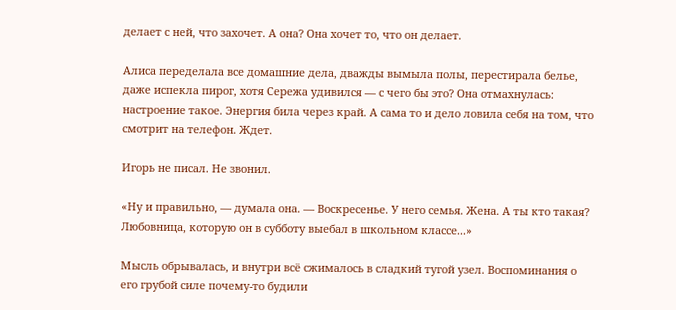делает с ней, что захочет. А она? Она хочет то, что он делает.

Алиса переделала все домашние дела, дважды вымыла полы, перестирала белье, даже испекла пирог, хотя Сережа удивился — с чего бы это? Она отмахнулась: настроение такое. Энергия била через край. А сама то и дело ловила себя на том, что смотрит на телефон. Ждет.

Игорь не писал. Не звонил.

«Ну и правильно, — думала она. — Воскресенье. У него семья. Жена. А ты кто такая? Любовница, которую он в субботу выебал в школьном классе...»

Мысль обрывалась, и внутри всё сжималось в сладкий тугой узел. Воспоминания о его грубой силе почему-то будили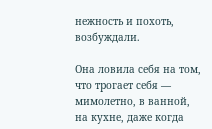нежность и похоть, возбуждали.

Она ловила себя на том, что трогает себя — мимолетно, в ванной, на кухне, даже когда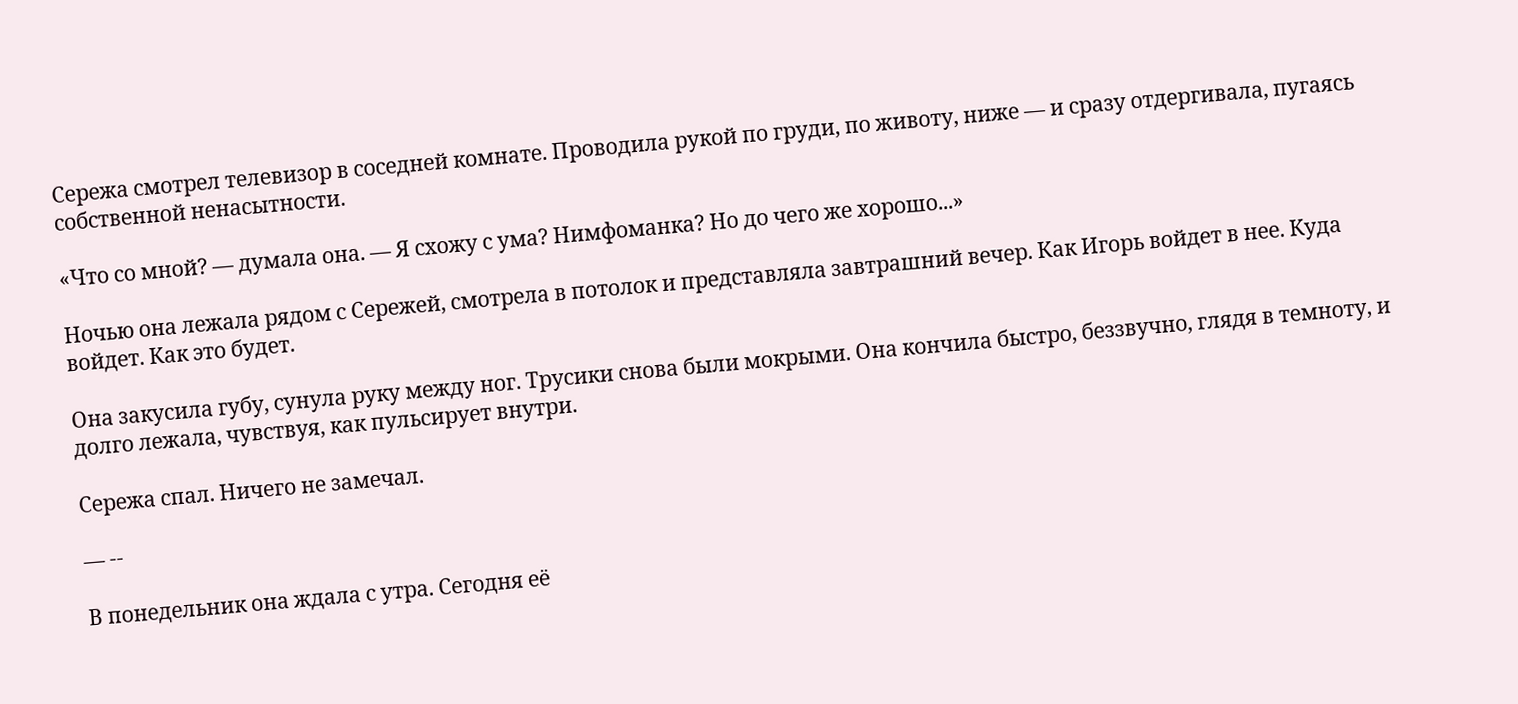Сережа смотрел телевизор в соседней комнате. Проводила рукой по груди, по животу, ниже — и сразу отдергивала, пугаясь собственной ненасытности.

«Что со мной? — думала она. — Я схожу с ума? Нимфоманка? Но до чего же хорошо...»

Ночью она лежала рядом с Сережей, смотрела в потолок и представляла завтрашний вечер. Как Игорь войдет в нее. Куда войдет. Как это будет.

Она закусила губу, сунула руку между ног. Трусики снова были мокрыми. Она кончила быстро, беззвучно, глядя в темноту, и долго лежала, чувствуя, как пульсирует внутри.

Сережа спал. Ничего не замечал.

— --

В понедельник она ждала с утра. Сегодня её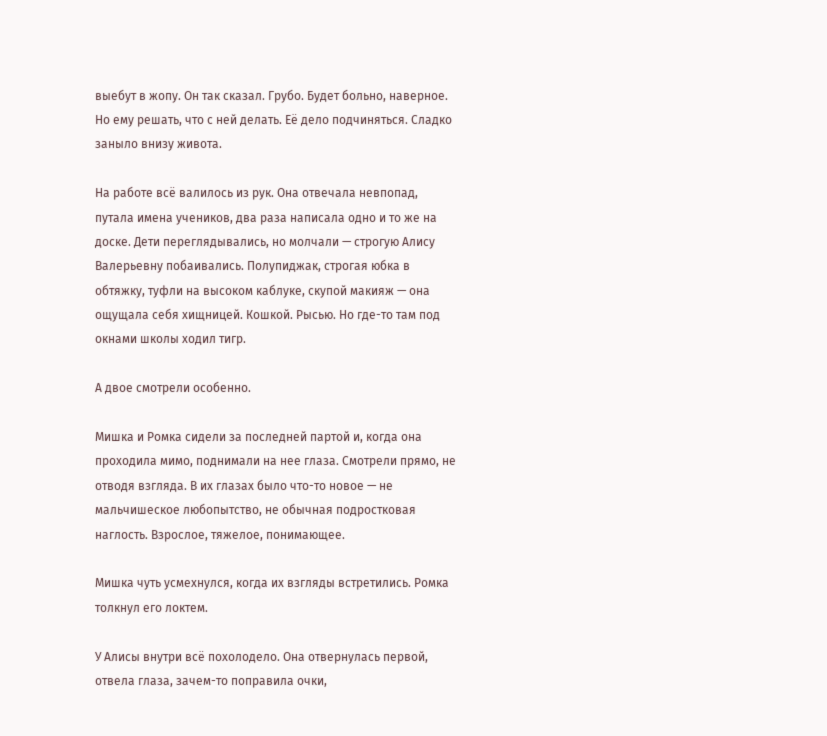выебут в жопу. Он так сказал. Грубо. Будет больно, наверное. Но ему решать, что с ней делать. Её дело подчиняться. Сладко заныло внизу живота.

На работе всё валилось из рук. Она отвечала невпопад, путала имена учеников, два раза написала одно и то же на доске. Дети переглядывались, но молчали — строгую Алису Валерьевну побаивались. Полупиджак, строгая юбка в обтяжку, туфли на высоком каблуке, скупой макияж — она ощущала себя хищницей. Кошкой. Рысью. Но где-то там под окнами школы ходил тигр.

А двое смотрели особенно.

Мишка и Ромка сидели за последней партой и, когда она проходила мимо, поднимали на нее глаза. Смотрели прямо, не отводя взгляда. В их глазах было что-то новое — не мальчишеское любопытство, не обычная подростковая наглость. Взрослое, тяжелое, понимающее.

Мишка чуть усмехнулся, когда их взгляды встретились. Ромка толкнул его локтем.

У Алисы внутри всё похолодело. Она отвернулась первой, отвела глаза, зачем-то поправила очки,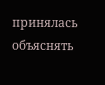принялась объяснять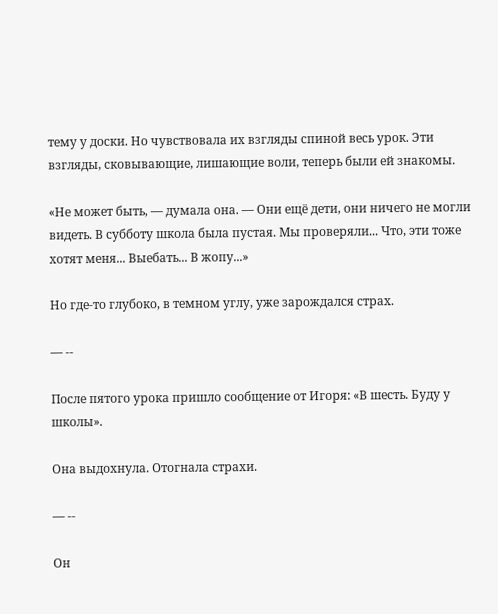тему у доски. Но чувствовала их взгляды спиной весь урок. Эти взгляды, сковывающие, лишающие воли, теперь были ей знакомы.

«Не может быть, — думала она. — Они ещё дети, они ничего не могли видеть. В субботу школа была пустая. Мы проверяли... Что, эти тоже хотят меня... Выебать... В жопу...»

Но где-то глубоко, в темном углу, уже зарождался страх.

— --

После пятого урока пришло сообщение от Игоря: «В шесть. Буду у школы».

Она выдохнула. Отогнала страхи.

— --

Он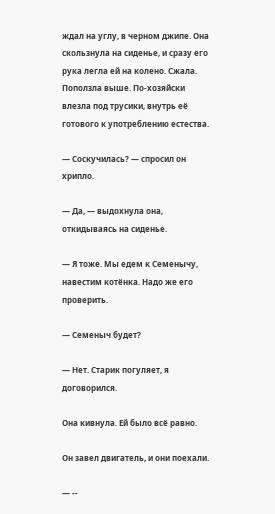ждал на углу, в черном джипе. Она скользнула на сиденье, и сразу его рука легла ей на колено. Сжала. Поползла выше. По-хозяйски влезла под трусики, внутрь её готового к употреблению естества.

— Соскучилась? — спросил он хрипло.

— Да, — выдохнула она, откидываясь на сиденье.

— Я тоже. Мы едем к Семенычу, навестим котёнка. Надо же его проверить.

— Семеныч будет?

— Нет. Старик погуляет, я договорился.

Она кивнула. Ей было всё равно.

Он завел двигатель, и они поехали.

— --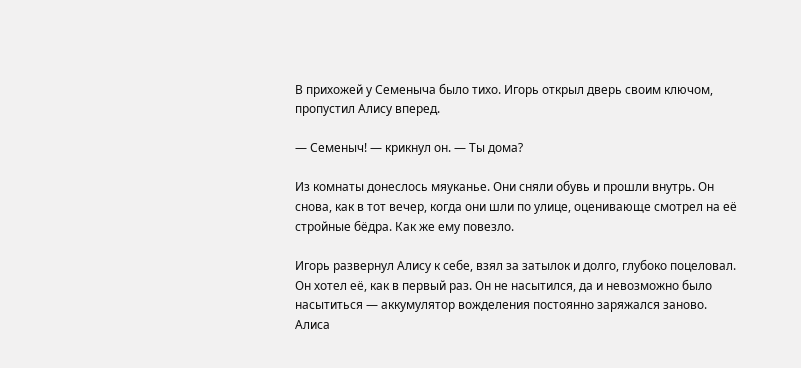В прихожей у Семеныча было тихо. Игорь открыл дверь своим ключом, пропустил Алису вперед.

— Семеныч! — крикнул он. — Ты дома?

Из комнаты донеслось мяуканье. Они сняли обувь и прошли внутрь. Он снова, как в тот вечер, когда они шли по улице, оценивающе смотрел на её стройные бёдра. Как же ему повезло.

Игорь развернул Алису к себе, взял за затылок и долго, глубоко поцеловал. Он хотел её, как в первый раз. Он не насытился, да и невозможно было насытиться — аккумулятор вожделения постоянно заряжался заново. Алиса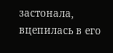застонала, вцепилась в его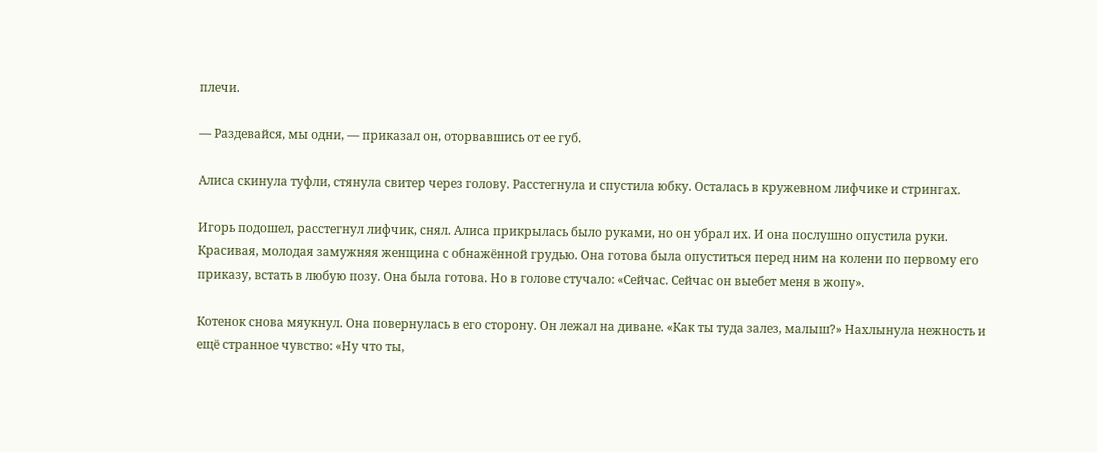плечи.

— Раздевайся, мы одни, — приказал он, оторвавшись от ее губ.

Алиса скинула туфли, стянула свитер через голову. Расстегнула и спустила юбку. Осталась в кружевном лифчике и стрингах.

Игорь подошел, расстегнул лифчик, снял. Алиса прикрылась было руками, но он убрал их. И она послушно опустила руки. Красивая, молодая замужняя женщина с обнажённой грудью. Она готова была опуститься перед ним на колени по первому его приказу, встать в любую позу. Она была готова. Но в голове стучало: «Сейчас. Сейчас он выебет меня в жопу».

Котенок снова мяукнул. Она повернулась в его сторону. Он лежал на диване. «Как ты туда залез, малыш?» Нахлынула нежность и ещё странное чувство: «Ну что ты,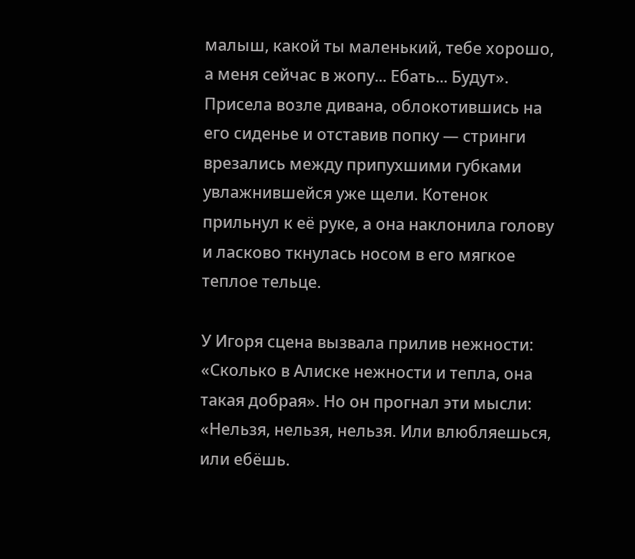малыш, какой ты маленький, тебе хорошо, а меня сейчас в жопу... Ебать... Будут». Присела возле дивана, облокотившись на его сиденье и отставив попку — стринги врезались между припухшими губками увлажнившейся уже щели. Котенок прильнул к её руке, а она наклонила голову и ласково ткнулась носом в его мягкое теплое тельце.

У Игоря сцена вызвала прилив нежности: «Сколько в Алиске нежности и тепла, она такая добрая». Но он прогнал эти мысли: «Нельзя, нельзя, нельзя. Или влюбляешься, или ебёшь.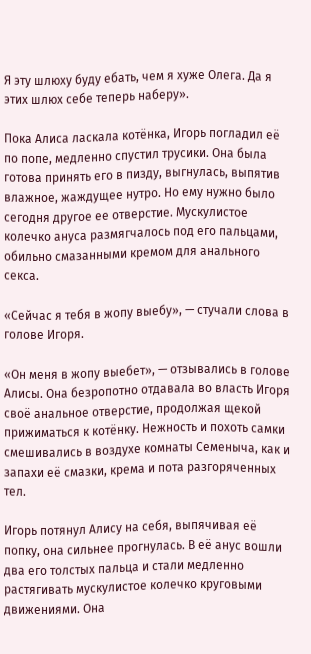Я эту шлюху буду ебать, чем я хуже Олега. Да я этих шлюх себе теперь наберу».

Пока Алиса ласкала котёнка, Игорь погладил её по попе, медленно спустил трусики. Она была готова принять его в пизду, выгнулась, выпятив влажное, жаждущее нутро. Но ему нужно было сегодня другое ее отверстие. Мускулистое колечко ануса размягчалось под его пальцами, обильно смазанными кремом для анального секса.

«Сейчас я тебя в жопу выебу», — стучали слова в голове Игоря.

«Он меня в жопу выебет», — отзывались в голове Алисы. Она безропотно отдавала во власть Игоря своё анальное отверстие, продолжая щекой прижиматься к котёнку. Нежность и похоть самки смешивались в воздухе комнаты Семеныча, как и запахи её смазки, крема и пота разгоряченных тел.

Игорь потянул Алису на себя, выпячивая её попку, она сильнее прогнулась. В её анус вошли два его толстых пальца и стали медленно растягивать мускулистое колечко круговыми движениями. Она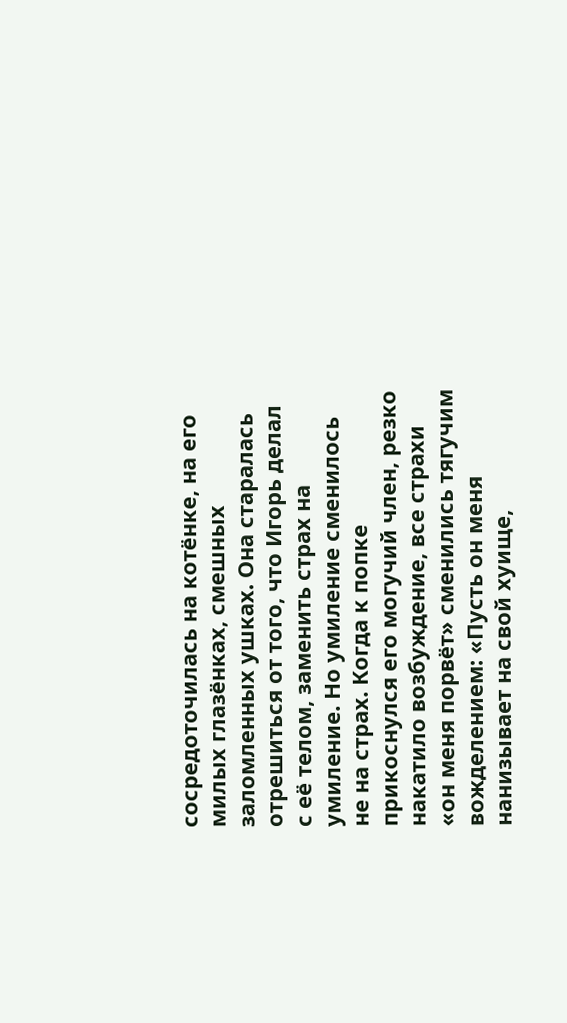сосредоточилась на котёнке, на его милых глазёнках, смешных заломленных ушках. Она старалась отрешиться от того, что Игорь делал с её телом, заменить страх на умиление. Но умиление сменилось не на страх. Когда к попке прикоснулся его могучий член, резко накатило возбуждение, все страхи «он меня порвёт» сменились тягучим вожделением: «Пусть он меня нанизывает на свой хуище,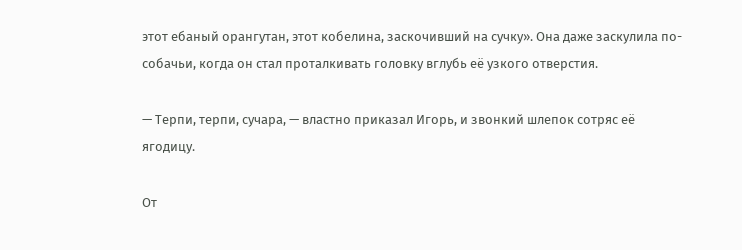этот ебаный орангутан, этот кобелина, заскочивший на сучку». Она даже заскулила по-собачьи, когда он стал проталкивать головку вглубь её узкого отверстия.

— Терпи, терпи, сучара, — властно приказал Игорь, и звонкий шлепок сотряс её ягодицу.

От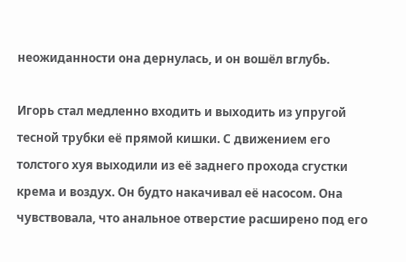неожиданности она дернулась, и он вошёл вглубь.

Игорь стал медленно входить и выходить из упругой тесной трубки её прямой кишки. С движением его толстого хуя выходили из её заднего прохода сгустки крема и воздух. Он будто накачивал её насосом. Она чувствовала, что анальное отверстие расширено под его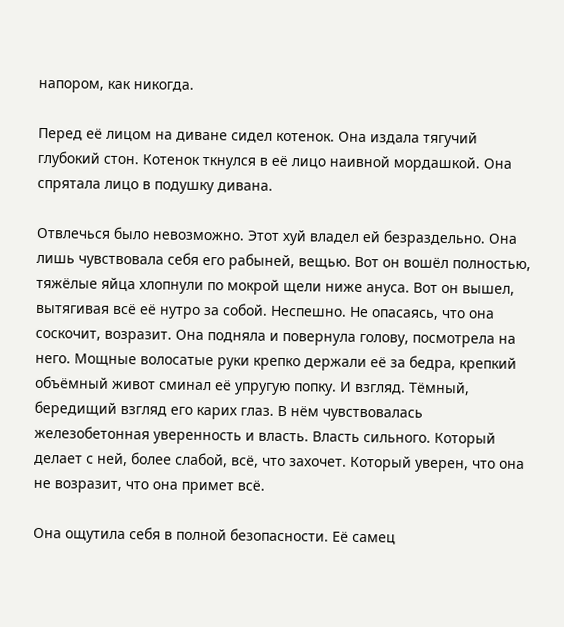напором, как никогда.

Перед её лицом на диване сидел котенок. Она издала тягучий глубокий стон. Котенок ткнулся в её лицо наивной мордашкой. Она спрятала лицо в подушку дивана.

Отвлечься было невозможно. Этот хуй владел ей безраздельно. Она лишь чувствовала себя его рабыней, вещью. Вот он вошёл полностью, тяжёлые яйца хлопнули по мокрой щели ниже ануса. Вот он вышел, вытягивая всё её нутро за собой. Неспешно. Не опасаясь, что она соскочит, возразит. Она подняла и повернула голову, посмотрела на него. Мощные волосатые руки крепко держали её за бедра, крепкий объёмный живот сминал её упругую попку. И взгляд. Тёмный, бередищий взгляд его карих глаз. В нём чувствовалась железобетонная уверенность и власть. Власть сильного. Который делает с ней, более слабой, всё, что захочет. Который уверен, что она не возразит, что она примет всё.

Она ощутила себя в полной безопасности. Её самец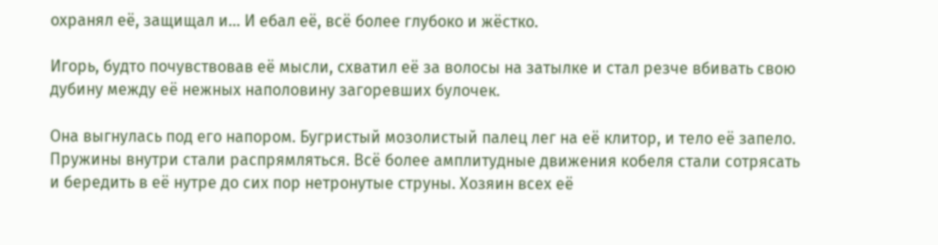охранял её, защищал и... И ебал её, всё более глубоко и жёстко.

Игорь, будто почувствовав её мысли, схватил её за волосы на затылке и стал резче вбивать свою дубину между её нежных наполовину загоревших булочек.

Она выгнулась под его напором. Бугристый мозолистый палец лег на её клитор, и тело её запело. Пружины внутри стали распрямляться. Всё более амплитудные движения кобеля стали сотрясать и бередить в её нутре до сих пор нетронутые струны. Хозяин всех её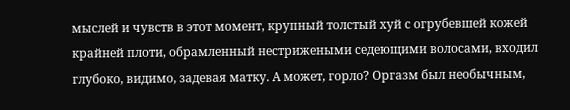мыслей и чувств в этот момент, крупный толстый хуй с огрубевшей кожей крайней плоти, обрамленный нестрижеными седеющими волосами, входил глубоко, видимо, задевая матку. А может, горло? Оргазм был необычным,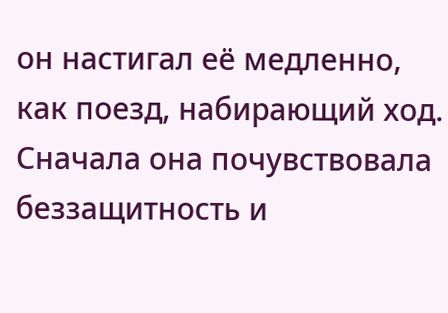он настигал её медленно, как поезд, набирающий ход. Сначала она почувствовала беззащитность и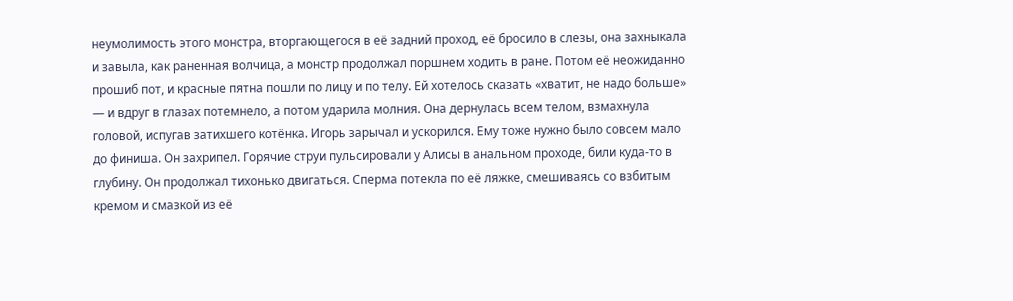неумолимость этого монстра, вторгающегося в её задний проход, её бросило в слезы, она захныкала и завыла, как раненная волчица, а монстр продолжал поршнем ходить в ране. Потом её неожиданно прошиб пот, и красные пятна пошли по лицу и по телу. Ей хотелось сказать «хватит, не надо больше» — и вдруг в глазах потемнело, а потом ударила молния. Она дернулась всем телом, взмахнула головой, испугав затихшего котёнка. Игорь зарычал и ускорился. Ему тоже нужно было совсем мало до финиша. Он захрипел. Горячие струи пульсировали у Алисы в анальном проходе, били куда-то в глубину. Он продолжал тихонько двигаться. Сперма потекла по её ляжке, смешиваясь со взбитым кремом и смазкой из её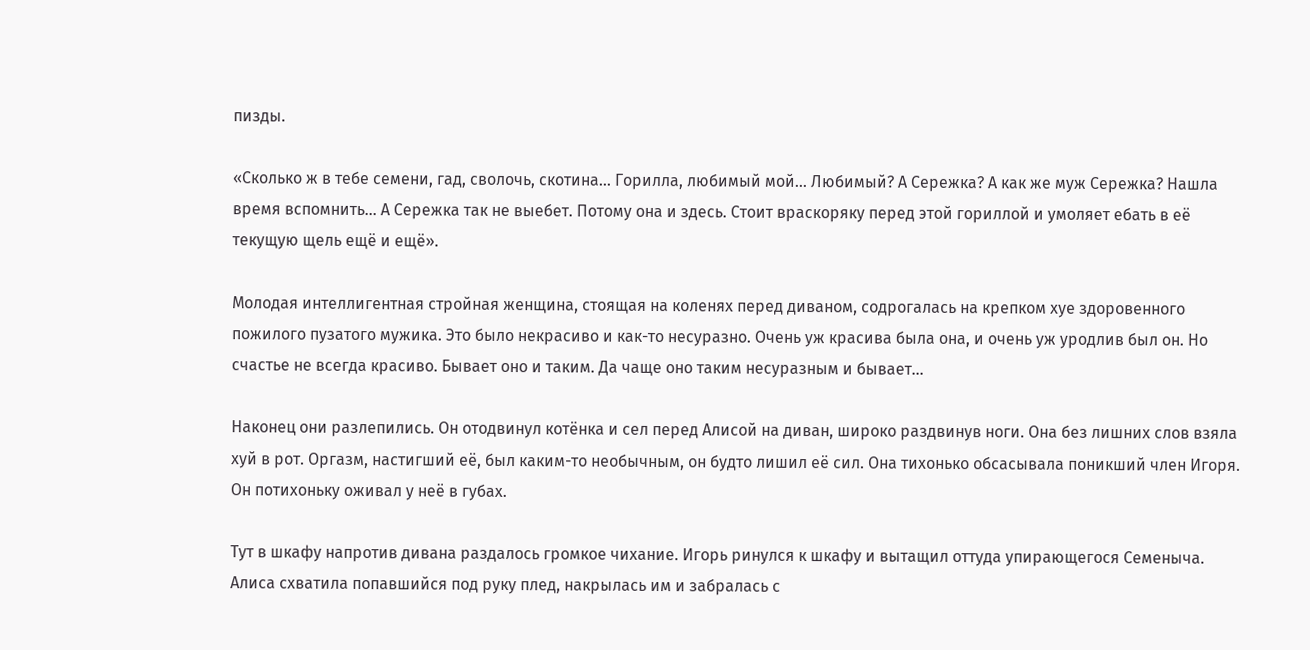пизды.

«Сколько ж в тебе семени, гад, сволочь, скотина... Горилла, любимый мой... Любимый? А Сережка? А как же муж Сережка? Нашла время вспомнить... А Сережка так не выебет. Потому она и здесь. Стоит враскоряку перед этой гориллой и умоляет ебать в её текущую щель ещё и ещё».

Молодая интеллигентная стройная женщина, стоящая на коленях перед диваном, содрогалась на крепком хуе здоровенного пожилого пузатого мужика. Это было некрасиво и как-то несуразно. Очень уж красива была она, и очень уж уродлив был он. Но счастье не всегда красиво. Бывает оно и таким. Да чаще оно таким несуразным и бывает...

Наконец они разлепились. Он отодвинул котёнка и сел перед Алисой на диван, широко раздвинув ноги. Она без лишних слов взяла хуй в рот. Оргазм, настигший её, был каким-то необычным, он будто лишил её сил. Она тихонько обсасывала поникший член Игоря. Он потихоньку оживал у неё в губах.

Тут в шкафу напротив дивана раздалось громкое чихание. Игорь ринулся к шкафу и вытащил оттуда упирающегося Семеныча. Алиса схватила попавшийся под руку плед, накрылась им и забралась с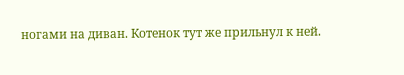ногами на диван. Котенок тут же прильнул к ней.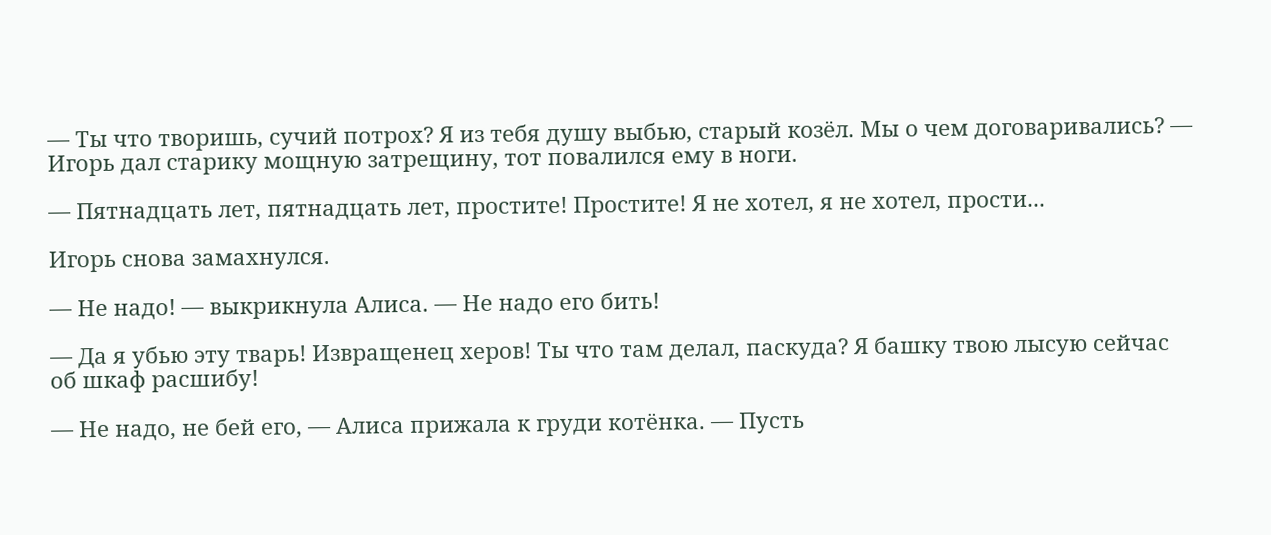— Ты что творишь, сучий потрох? Я из тебя душу выбью, старый козёл. Мы о чем договаривались? — Игорь дал старику мощную затрещину, тот повалился ему в ноги.

— Пятнадцать лет, пятнадцать лет, простите! Простите! Я не хотел, я не хотел, прости...

Игорь снова замахнулся.

— Не надо! — выкрикнула Алиса. — Не надо его бить!

— Да я убью эту тварь! Извращенец херов! Ты что там делал, паскуда? Я башку твою лысую сейчас об шкаф расшибу!

— Не надо, не бей его, — Алиса прижала к груди котёнка. — Пусть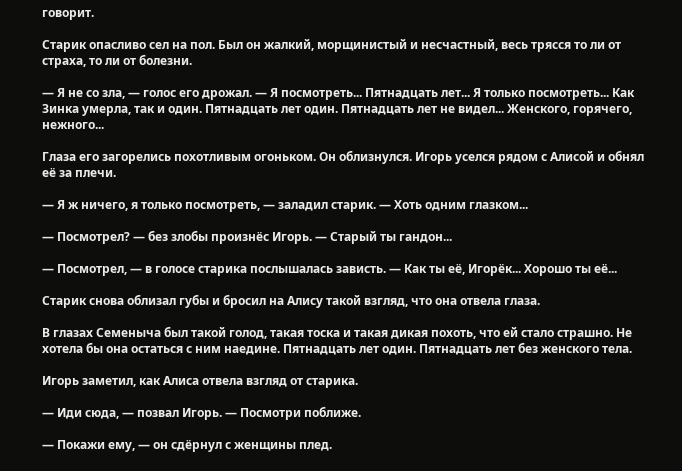говорит.

Старик опасливо сел на пол. Был он жалкий, морщинистый и несчастный, весь трясся то ли от страха, то ли от болезни.

— Я не со зла, — голос его дрожал. — Я посмотреть... Пятнадцать лет... Я только посмотреть... Как Зинка умерла, так и один. Пятнадцать лет один. Пятнадцать лет не видел... Женского, горячего, нежного...

Глаза его загорелись похотливым огоньком. Он облизнулся. Игорь уселся рядом с Алисой и обнял её за плечи.

— Я ж ничего, я только посмотреть, — заладил старик. — Хоть одним глазком...

— Посмотрел? — без злобы произнёс Игорь. — Старый ты гандон...

— Посмотрел, — в голосе старика послышалась зависть. — Как ты её, Игорёк... Хорошо ты её...

Старик снова облизал губы и бросил на Алису такой взгляд, что она отвела глаза.

В глазах Семеныча был такой голод, такая тоска и такая дикая похоть, что ей стало страшно. Не хотела бы она остаться с ним наедине. Пятнадцать лет один. Пятнадцать лет без женского тела.

Игорь заметил, как Алиса отвела взгляд от старика.

— Иди сюда, — позвал Игорь. — Посмотри поближе.

— Покажи ему, — он сдёрнул с женщины плед.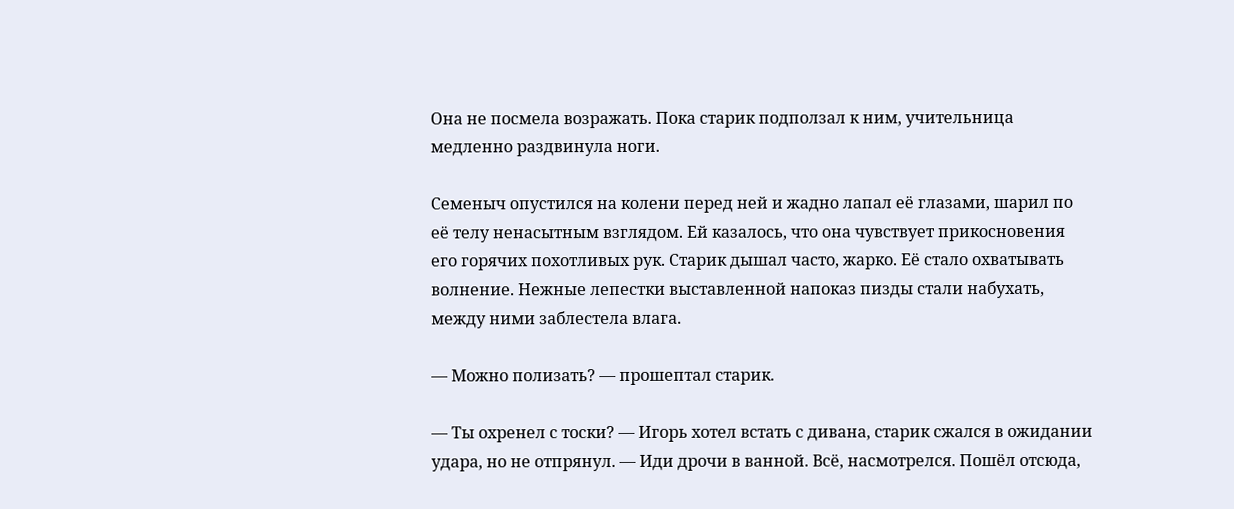Она не посмела возражать. Пока старик подползал к ним, учительница медленно раздвинула ноги.

Семеныч опустился на колени перед ней и жадно лапал её глазами, шарил по её телу ненасытным взглядом. Ей казалось, что она чувствует прикосновения его горячих похотливых рук. Старик дышал часто, жарко. Её стало охватывать волнение. Нежные лепестки выставленной напоказ пизды стали набухать, между ними заблестела влага.

— Можно полизать? — прошептал старик.

— Ты охренел с тоски? — Игорь хотел встать с дивана, старик сжался в ожидании удара, но не отпрянул. — Иди дрочи в ванной. Всё, насмотрелся. Пошёл отсюда,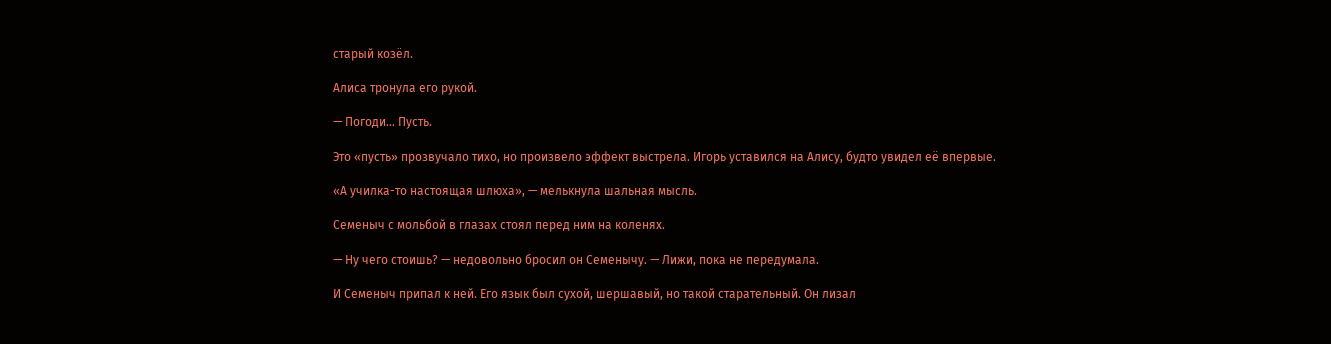старый козёл.

Алиса тронула его рукой.

— Погоди... Пусть.

Это «пусть» прозвучало тихо, но произвело эффект выстрела. Игорь уставился на Алису, будто увидел её впервые.

«А училка-то настоящая шлюха», — мелькнула шальная мысль.

Семеныч с мольбой в глазах стоял перед ним на коленях.

— Ну чего стоишь? — недовольно бросил он Семенычу. — Лижи, пока не передумала.

И Семеныч припал к ней. Его язык был сухой, шершавый, но такой старательный. Он лизал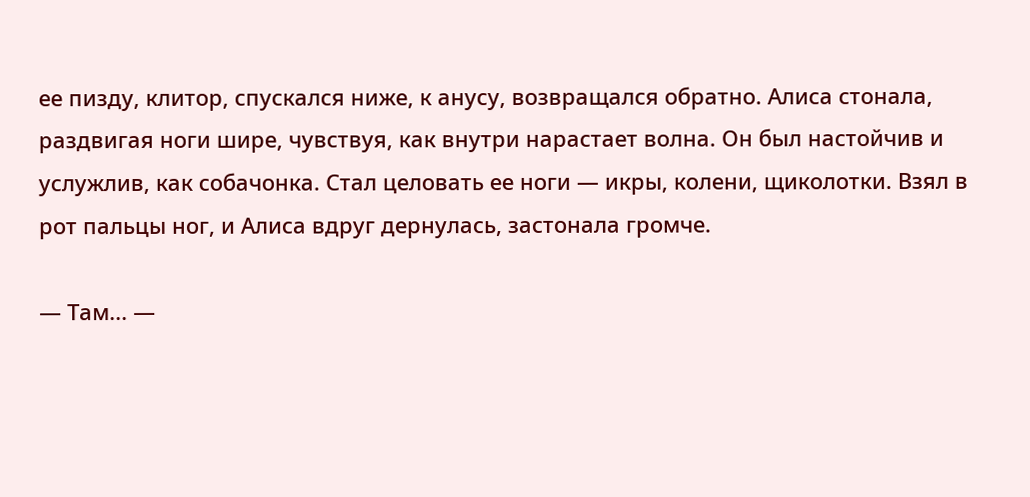ее пизду, клитор, спускался ниже, к анусу, возвращался обратно. Алиса стонала, раздвигая ноги шире, чувствуя, как внутри нарастает волна. Он был настойчив и услужлив, как собачонка. Стал целовать ее ноги — икры, колени, щиколотки. Взял в рот пальцы ног, и Алиса вдруг дернулась, застонала громче.

— Там... —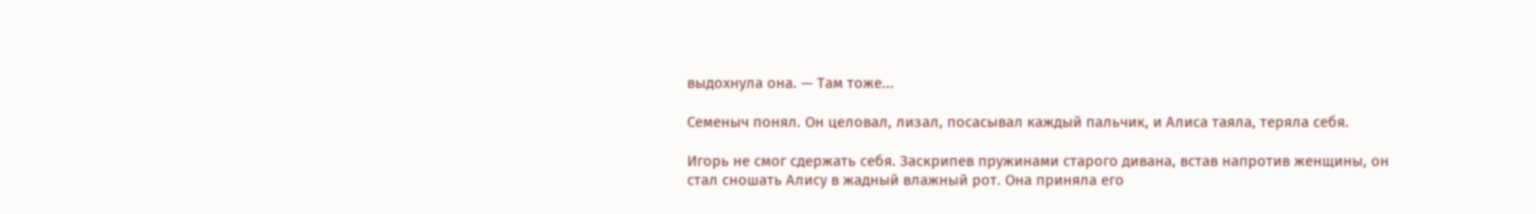выдохнула она. — Там тоже...

Семеныч понял. Он целовал, лизал, посасывал каждый пальчик, и Алиса таяла, теряла себя.

Игорь не смог сдержать себя. Заскрипев пружинами старого дивана, встав напротив женщины, он стал сношать Алису в жадный влажный рот. Она приняла его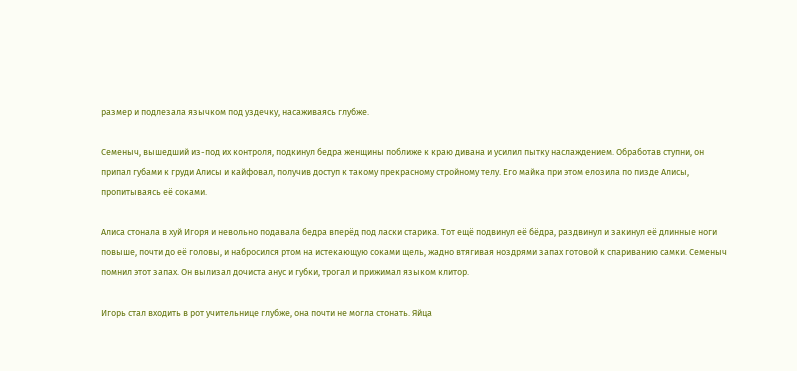размер и подлезала язычком под уздечку, насаживаясь глубже.

Семеныч, вышедший из-под их контроля, подкинул бедра женщины поближе к краю дивана и усилил пытку наслаждением. Обработав ступни, он припал губами к груди Алисы и кайфовал, получив доступ к такому прекрасному стройному телу. Его майка при этом елозила по пизде Алисы, пропитываясь её соками.

Алиса стонала в хуй Игоря и невольно подавала бедра вперёд под ласки старика. Тот ещё подвинул её бёдра, раздвинул и закинул её длинные ноги повыше, почти до её головы, и набросился ртом на истекающую соками щель, жадно втягивая ноздрями запах готовой к спариванию самки. Семеныч помнил этот запах. Он вылизал дочиста анус и губки, трогал и прижимал языком клитор.

Игорь стал входить в рот учительнице глубже, она почти не могла стонать. Яйца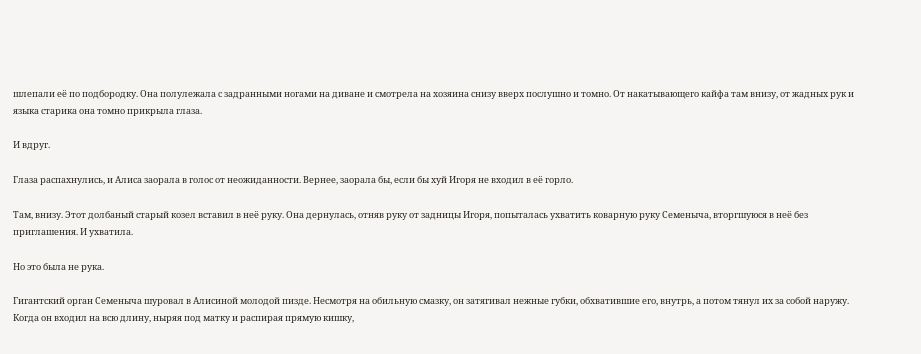шлепали её по подбородку. Она полулежала с задранными ногами на диване и смотрела на хозяина снизу вверх послушно и томно. От накатывающего кайфа там внизу, от жадных рук и языка старика она томно прикрыла глаза.

И вдруг.

Глаза распахнулись, и Алиса заорала в голос от неожиданности. Вернее, заорала бы, если бы хуй Игоря не входил в её горло.

Там, внизу. Этот долбаный старый козел вставил в неё руку. Она дернулась, отняв руку от задницы Игоря, попыталась ухватить коварную руку Семеныча, вторгшуюся в неё без приглашения. И ухватила.

Но это была не рука.

Гигантский орган Семеныча шуровал в Алисиной молодой пизде. Несмотря на обильную смазку, он затягивал нежные губки, обхватившие его, внутрь, а потом тянул их за собой наружу. Когда он входил на всю длину, ныряя под матку и распирая прямую кишку,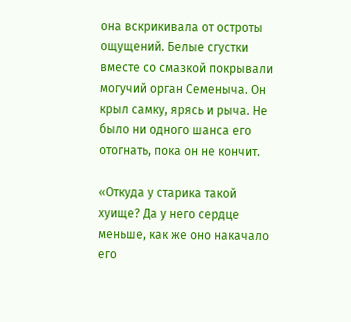она вскрикивала от остроты ощущений. Белые сгустки вместе со смазкой покрывали могучий орган Семеныча. Он крыл самку, ярясь и рыча. Не было ни одного шанса его отогнать, пока он не кончит.

«Откуда у старика такой хуище? Да у него сердце меньше, как же оно накачало его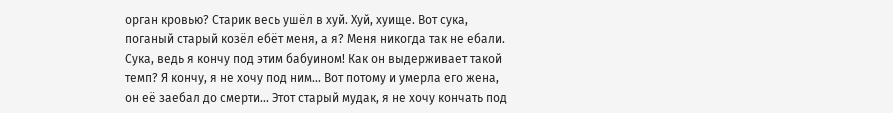орган кровью? Старик весь ушёл в хуй. Хуй, хуище. Вот сука, поганый старый козёл ебёт меня, а я? Меня никогда так не ебали. Сука, ведь я кончу под этим бабуином! Как он выдерживает такой темп? Я кончу, я не хочу под ним... Вот потому и умерла его жена, он её заебал до смерти... Этот старый мудак, я не хочу кончать под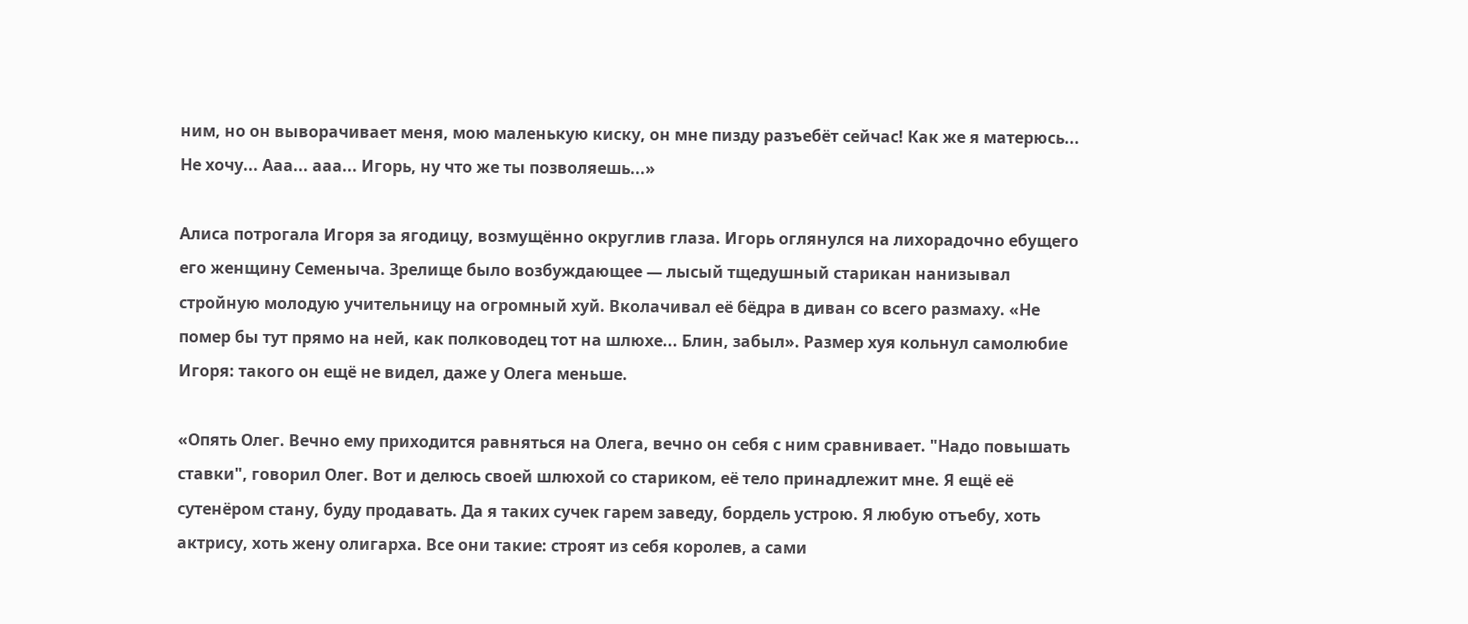ним, но он выворачивает меня, мою маленькую киску, он мне пизду разъебёт сейчас! Как же я матерюсь... Не хочу... Ааа... ааа... Игорь, ну что же ты позволяешь...»

Алиса потрогала Игоря за ягодицу, возмущённо округлив глаза. Игорь оглянулся на лихорадочно ебущего его женщину Семеныча. Зрелище было возбуждающее — лысый тщедушный старикан нанизывал стройную молодую учительницу на огромный хуй. Вколачивал её бёдра в диван со всего размаху. «Не помер бы тут прямо на ней, как полководец тот на шлюхе... Блин, забыл». Размер хуя кольнул самолюбие Игоря: такого он ещё не видел, даже у Олега меньше.

«Опять Олег. Вечно ему приходится равняться на Олега, вечно он себя с ним сравнивает. "Надо повышать ставки", говорил Олег. Вот и делюсь своей шлюхой со стариком, её тело принадлежит мне. Я ещё её сутенёром стану, буду продавать. Да я таких сучек гарем заведу, бордель устрою. Я любую отъебу, хоть актрису, хоть жену олигарха. Все они такие: строят из себя королев, а сами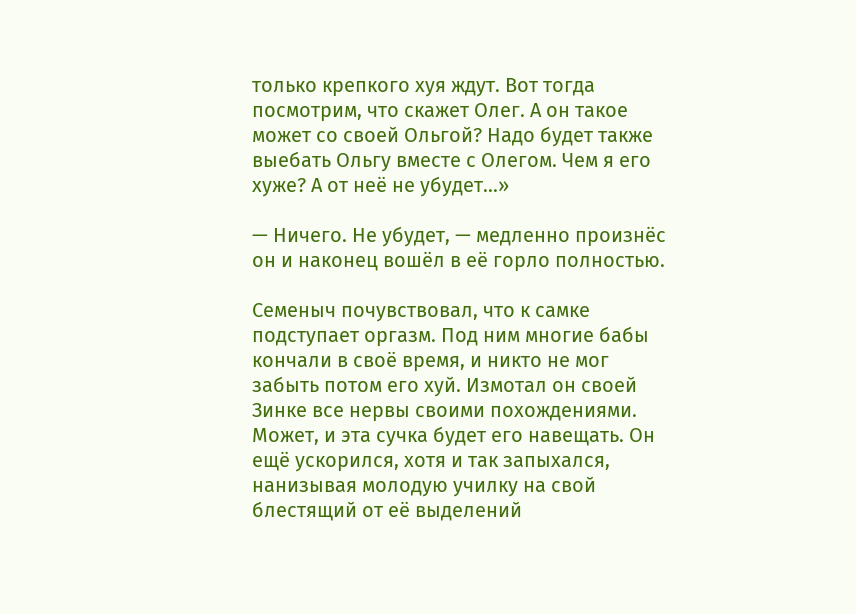только крепкого хуя ждут. Вот тогда посмотрим, что скажет Олег. А он такое может со своей Ольгой? Надо будет также выебать Ольгу вместе с Олегом. Чем я его хуже? А от неё не убудет...»

— Ничего. Не убудет, — медленно произнёс он и наконец вошёл в её горло полностью.

Семеныч почувствовал, что к самке подступает оргазм. Под ним многие бабы кончали в своё время, и никто не мог забыть потом его хуй. Измотал он своей Зинке все нервы своими похождениями. Может, и эта сучка будет его навещать. Он ещё ускорился, хотя и так запыхался, нанизывая молодую училку на свой блестящий от её выделений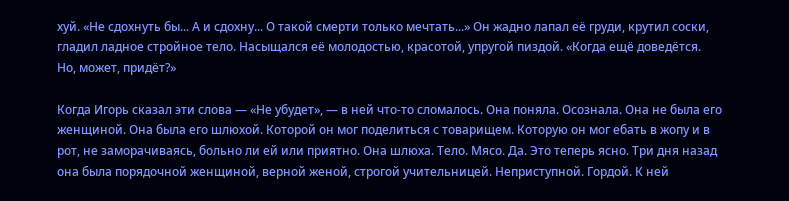хуй. «Не сдохнуть бы... А и сдохну... О такой смерти только мечтать...» Он жадно лапал её груди, крутил соски, гладил ладное стройное тело. Насыщался её молодостью, красотой, упругой пиздой. «Когда ещё доведётся. Но, может, придёт?»

Когда Игорь сказал эти слова — «Не убудет», — в ней что-то сломалось. Она поняла. Осознала. Она не была его женщиной. Она была его шлюхой. Которой он мог поделиться с товарищем. Которую он мог ебать в жопу и в рот, не заморачиваясь, больно ли ей или приятно. Она шлюха. Тело. Мясо. Да. Это теперь ясно. Три дня назад она была порядочной женщиной, верной женой, строгой учительницей. Неприступной. Гордой. К ней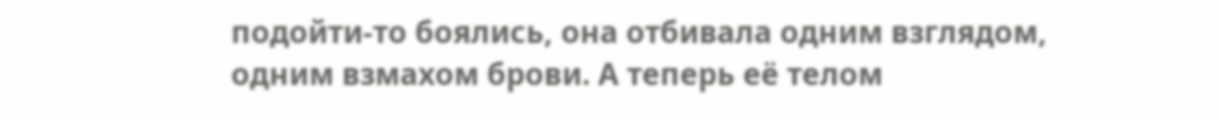подойти-то боялись, она отбивала одним взглядом, одним взмахом брови. А теперь её телом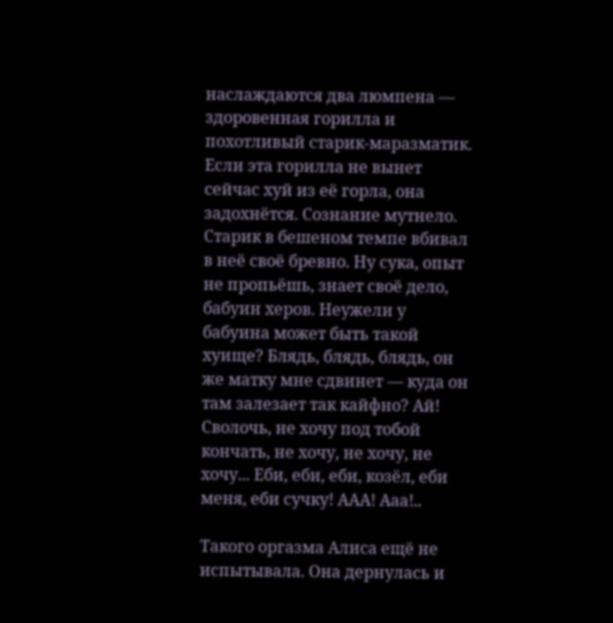наслаждаются два люмпена — здоровенная горилла и похотливый старик-маразматик. Если эта горилла не вынет сейчас хуй из её горла, она задохнётся. Сознание мутнело. Старик в бешеном темпе вбивал в неё своё бревно. Ну сука, опыт не пропьёшь, знает своё дело, бабуин херов. Неужели у бабуина может быть такой хуище? Блядь, блядь, блядь, он же матку мне сдвинет — куда он там залезает так кайфно? Ай! Сволочь, не хочу под тобой кончать, не хочу, не хочу, не хочу... Еби, еби, еби, козёл, еби меня, еби сучку! ААА! Ааа!..

Такого оргазма Алиса ещё не испытывала. Она дернулась и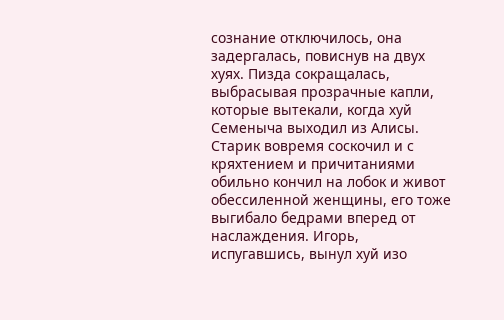сознание отключилось, она задергалась, повиснув на двух хуях. Пизда сокращалась, выбрасывая прозрачные капли, которые вытекали, когда хуй Семеныча выходил из Алисы. Старик вовремя соскочил и с кряхтением и причитаниями обильно кончил на лобок и живот обессиленной женщины, его тоже выгибало бедрами вперед от наслаждения. Игорь, испугавшись, вынул хуй изо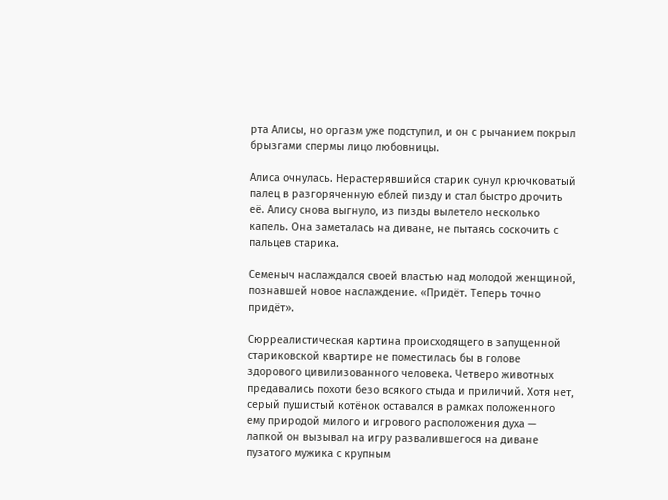рта Алисы, но оргазм уже подступил, и он с рычанием покрыл брызгами спермы лицо любовницы.

Алиса очнулась. Нерастерявшийся старик сунул крючковатый палец в разгоряченную еблей пизду и стал быстро дрочить её. Алису снова выгнуло, из пизды вылетело несколько капель. Она заметалась на диване, не пытаясь соскочить с пальцев старика.

Семеныч наслаждался своей властью над молодой женщиной, познавшей новое наслаждение. «Придёт. Теперь точно придёт».

Сюрреалистическая картина происходящего в запущенной стариковской квартире не поместилась бы в голове здорового цивилизованного человека. Четверо животных предавались похоти безо всякого стыда и приличий. Хотя нет, серый пушистый котёнок оставался в рамках положенного ему природой милого и игрового расположения духа — лапкой он вызывал на игру развалившегося на диване пузатого мужика с крупным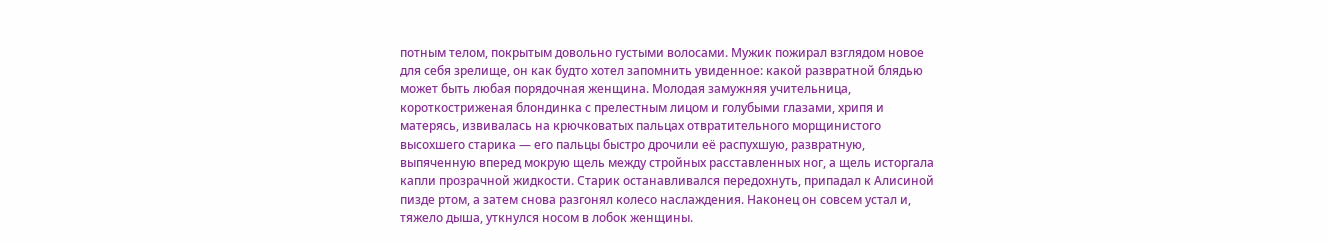потным телом, покрытым довольно густыми волосами. Мужик пожирал взглядом новое для себя зрелище, он как будто хотел запомнить увиденное: какой развратной блядью может быть любая порядочная женщина. Молодая замужняя учительница, короткостриженая блондинка с прелестным лицом и голубыми глазами, хрипя и матерясь, извивалась на крючковатых пальцах отвратительного морщинистого высохшего старика — его пальцы быстро дрочили её распухшую, развратную, выпяченную вперед мокрую щель между стройных расставленных ног, а щель исторгала капли прозрачной жидкости. Старик останавливался передохнуть, припадал к Алисиной пизде ртом, а затем снова разгонял колесо наслаждения. Наконец он совсем устал и, тяжело дыша, уткнулся носом в лобок женщины.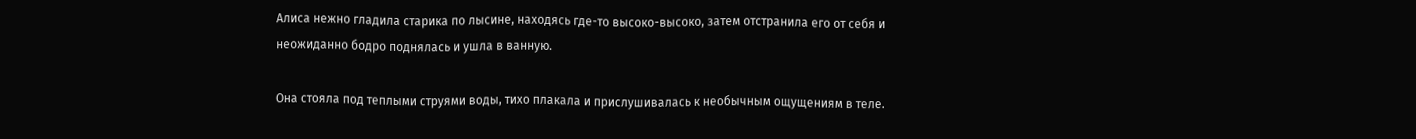Алиса нежно гладила старика по лысине, находясь где-то высоко-высоко, затем отстранила его от себя и неожиданно бодро поднялась и ушла в ванную.

Она стояла под теплыми струями воды, тихо плакала и прислушивалась к необычным ощущениям в теле.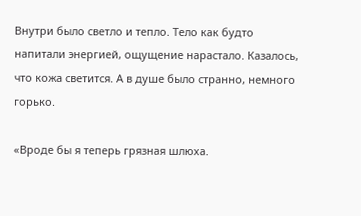Внутри было светло и тепло. Тело как будто напитали энергией, ощущение нарастало. Казалось, что кожа светится. А в душе было странно, немного горько.

«Вроде бы я теперь грязная шлюха.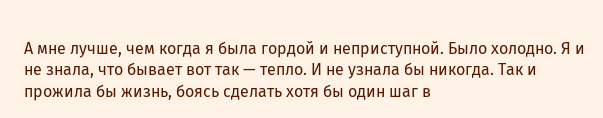А мне лучше, чем когда я была гордой и неприступной. Было холодно. Я и не знала, что бывает вот так — тепло. И не узнала бы никогда. Так и прожила бы жизнь, боясь сделать хотя бы один шаг в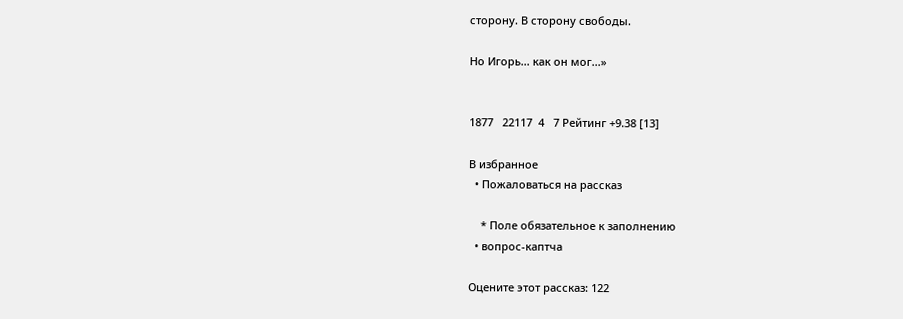сторону. В сторону свободы.

Но Игорь... как он мог...»


1877   22117  4   7 Рейтинг +9.38 [13]

В избранное
  • Пожаловаться на рассказ

    * Поле обязательное к заполнению
  • вопрос-каптча

Оцените этот рассказ: 122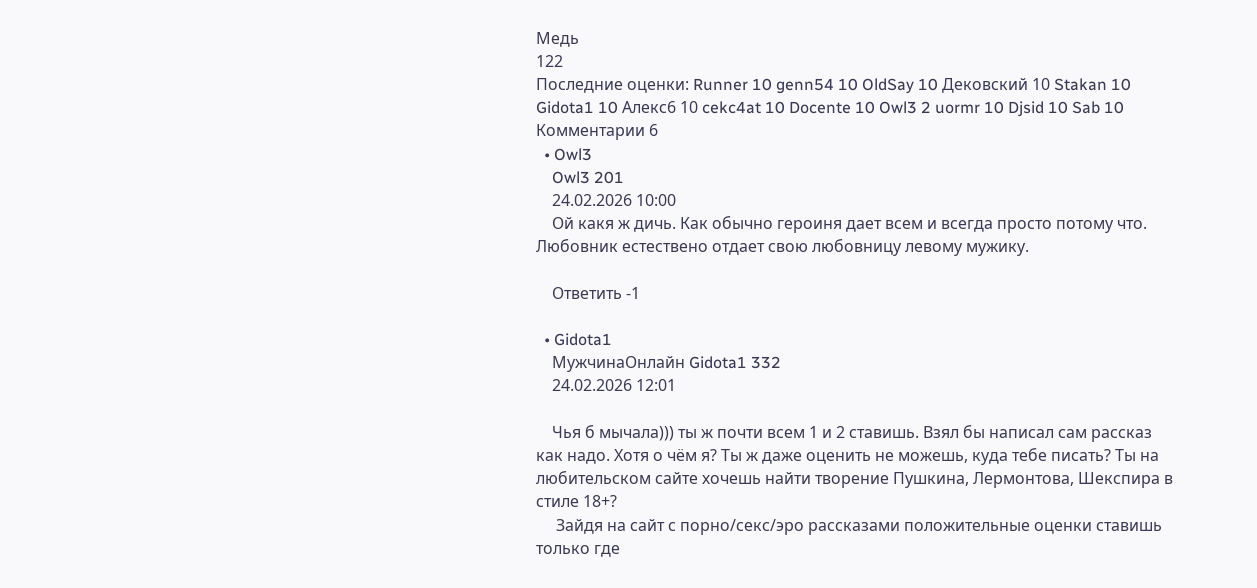Медь
122
Последние оценки: Runner 10 genn54 10 OldSay 10 Дековский 10 Stakan 10 Gidota1 10 Алекс6 10 cekc4at 10 Docente 10 Owl3 2 uormr 10 Djsid 10 Sab 10
Комментарии 6
  • Owl3
    Owl3 201
    24.02.2026 10:00
    Ой какя ж дичь. Как обычно героиня дает всем и всегда просто потому что. Любовник естествено отдает свою любовницу левому мужику.

    Ответить -1

  • Gidota1
    МужчинаОнлайн Gidota1 332
    24.02.2026 12:01

    Чья б мычала))) ты ж почти всем 1 и 2 ставишь. Взял бы написал сам рассказ как надо. Хотя о чём я? Ты ж даже оценить не можешь, куда тебе писать? Ты на любительском сайте хочешь найти творение Пушкина, Лермонтова, Шекспира в стиле 18+?
     Зайдя на сайт с порно/секс/эро рассказами положительные оценки ставишь только где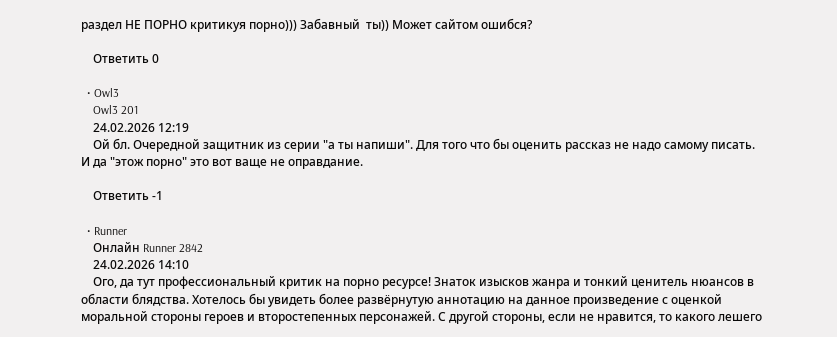раздел НЕ ПОРНО критикуя порно))) Забавный  ты)) Может сайтом ошибся?

    Ответить 0

  • Owl3
    Owl3 201
    24.02.2026 12:19
    Ой бл. Очередной защитник из серии "а ты напиши". Для того что бы оценить рассказ не надо самому писать. И да "этож порно" это вот ваще не оправдание.

    Ответить -1

  • Runner
    Онлайн Runner 2842
    24.02.2026 14:10
    Ого, да тут профессиональный критик на порно ресурсе! Знаток изысков жанра и тонкий ценитель нюансов в области блядства. Хотелось бы увидеть более развёрнутую аннотацию на данное произведение с оценкой моральной стороны героев и второстепенных персонажей. С другой стороны, если не нравится, то какого лешего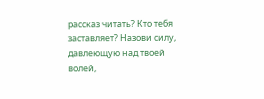рассказ читать? Кто тебя заставляет? Назови силу, давлеющую над твоей волей,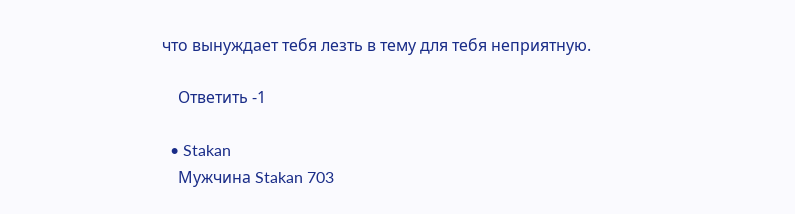что вынуждает тебя лезть в тему для тебя неприятную.

    Ответить -1

  • Stakan
    Мужчина Stakan 703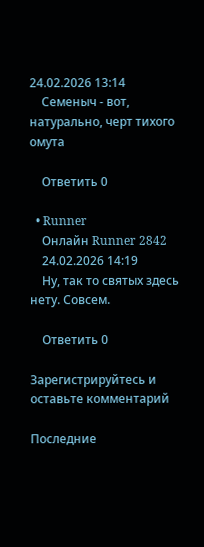24.02.2026 13:14
    Семеныч - вот, натурально, черт тихого омута

    Ответить 0

  • Runner
    Онлайн Runner 2842
    24.02.2026 14:19
    Ну, так то святых здесь нету. Совсем.

    Ответить 0

Зарегистрируйтесь и оставьте комментарий

Последние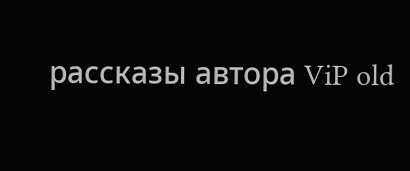рассказы автора ViP old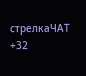стрелкаЧАТ +32